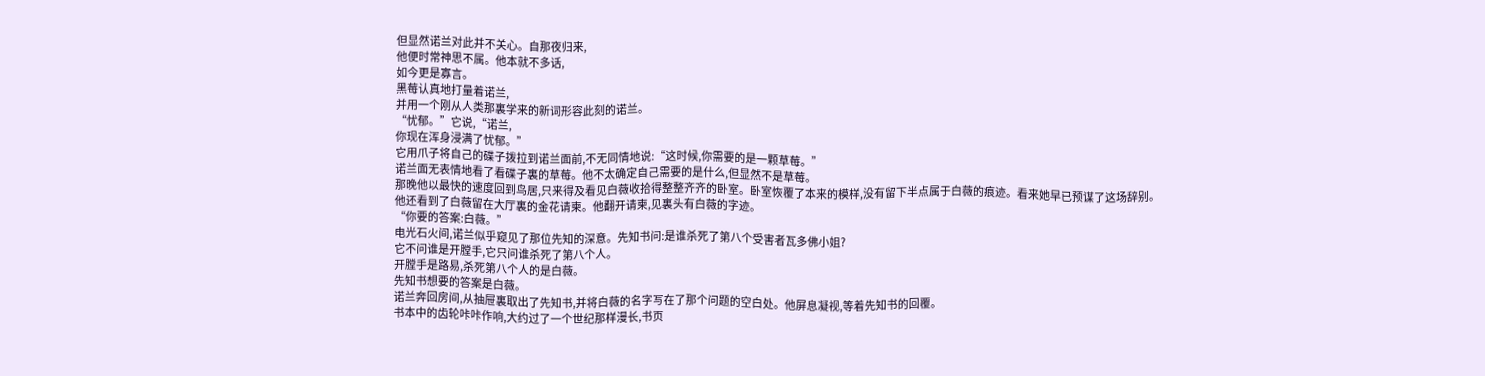但显然诺兰对此并不关心。自那夜归来,
他便时常神思不属。他本就不多话,
如今更是寡言。
黑莓认真地打量着诺兰,
并用一个刚从人类那裏学来的新词形容此刻的诺兰。
“忧郁。”它说,“诺兰,
你现在浑身浸满了忧郁。”
它用爪子将自己的碟子拨拉到诺兰面前,不无同情地说:“这时候,你需要的是一颗草莓。”
诺兰面无表情地看了看碟子裏的草莓。他不太确定自己需要的是什么,但显然不是草莓。
那晚他以最快的速度回到鸟居,只来得及看见白薇收拾得整整齐齐的卧室。卧室恢覆了本来的模样,没有留下半点属于白薇的痕迹。看来她早已预谋了这场辞别。
他还看到了白薇留在大厅裏的金花请柬。他翻开请柬,见裏头有白薇的字迹。
“你要的答案:白薇。”
电光石火间,诺兰似乎窥见了那位先知的深意。先知书问:是谁杀死了第八个受害者瓦多佛小姐?
它不问谁是开膛手,它只问谁杀死了第八个人。
开膛手是路易,杀死第八个人的是白薇。
先知书想要的答案是白薇。
诺兰奔回房间,从抽屉裏取出了先知书,并将白薇的名字写在了那个问题的空白处。他屏息凝视,等着先知书的回覆。
书本中的齿轮咔咔作响,大约过了一个世纪那样漫长,书页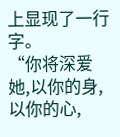上显现了一行字。
“你将深爱她,以你的身,以你的心,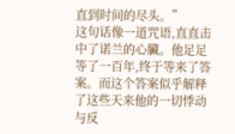直到时间的尽头。”
这句话像一道咒语,直直击中了诺兰的心臟。他足足等了一百年,终于等来了答案。而这个答案似乎解释了这些天来他的一切悸动与反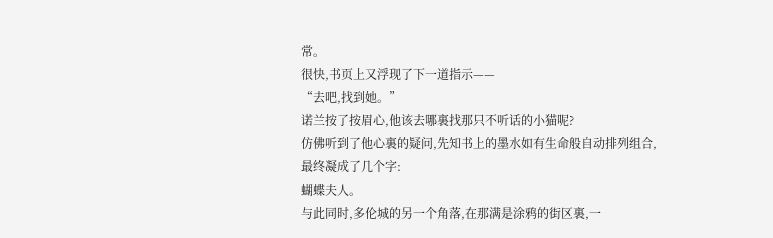常。
很快,书页上又浮现了下一道指示——
“去吧,找到她。”
诺兰按了按眉心,他该去哪裏找那只不听话的小猫呢?
仿佛听到了他心裏的疑问,先知书上的墨水如有生命般自动排列组合,最终凝成了几个字:
蝴蝶夫人。
与此同时,多伦城的另一个角落,在那满是涂鸦的街区裏,一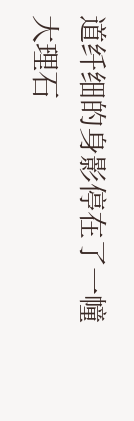道纤细的身影停在了一幢大理石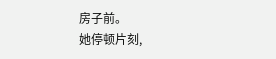房子前。
她停顿片刻,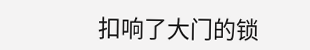扣响了大门的锁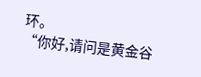环。
“你好,请问是黄金谷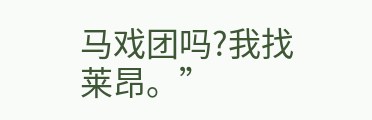马戏团吗?我找莱昂。”